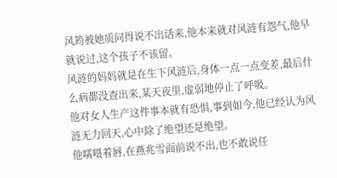风筠被她质问得说不出话来,他本来就对风涟有怨气,他早就说过,这个孩子不该留。
风涟的妈妈就是在生下风涟后,身体一点一点变差,最后什么病都没查出来,某天夜里,虚弱地停止了呼吸。
他对女人生产这件事本就有恐惧,事到如今,他已经认为风涟无力回天,心中除了绝望还是绝望。
他嚅嗫着唇,在燕兆雪面前说不出,也不敢说任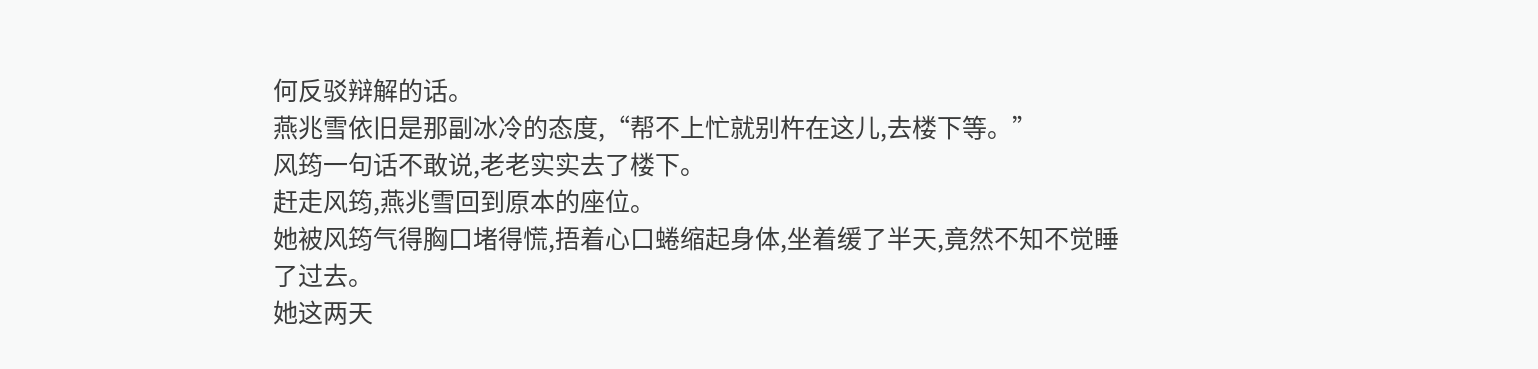何反驳辩解的话。
燕兆雪依旧是那副冰冷的态度,“帮不上忙就别杵在这儿,去楼下等。”
风筠一句话不敢说,老老实实去了楼下。
赶走风筠,燕兆雪回到原本的座位。
她被风筠气得胸口堵得慌,捂着心口蜷缩起身体,坐着缓了半天,竟然不知不觉睡了过去。
她这两天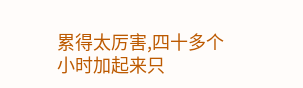累得太厉害,四十多个小时加起来只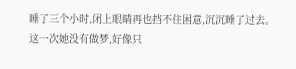睡了三个小时,闭上眼睛再也挡不住困意,沉沉睡了过去。
这一次她没有做梦,好像只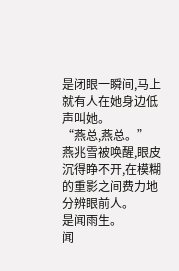是闭眼一瞬间,马上就有人在她身边低声叫她。
“燕总,燕总。”
燕兆雪被唤醒,眼皮沉得睁不开,在模糊的重影之间费力地分辨眼前人。
是闻雨生。
闻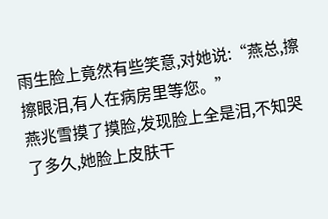雨生脸上竟然有些笑意,对她说:“燕总,擦擦眼泪,有人在病房里等您。”
燕兆雪摸了摸脸,发现脸上全是泪,不知哭了多久,她脸上皮肤干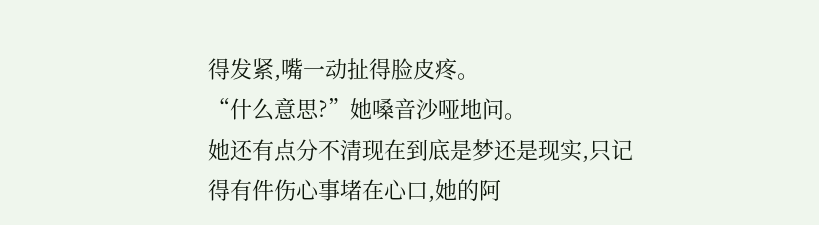得发紧,嘴一动扯得脸皮疼。
“什么意思?”她嗓音沙哑地问。
她还有点分不清现在到底是梦还是现实,只记得有件伤心事堵在心口,她的阿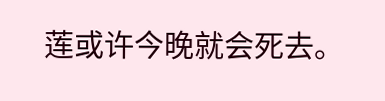莲或许今晚就会死去。